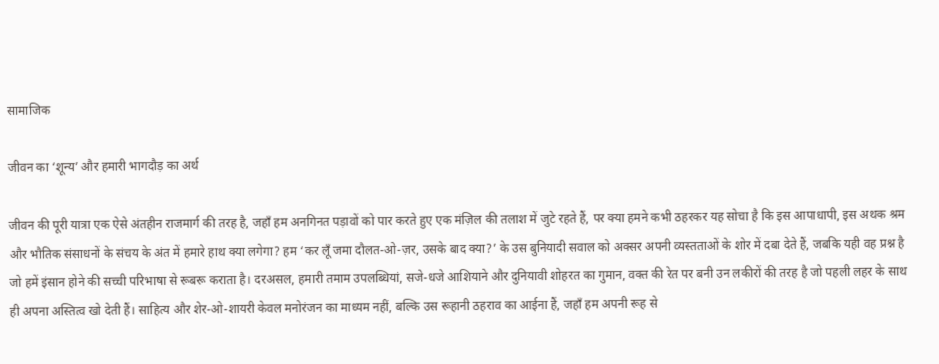सामाजिक

जीवन का ‘शून्य’ और हमारी भागदौड़ का अर्थ

जीवन की पूरी यात्रा एक ऐसे अंतहीन राजमार्ग की तरह है, जहाँ हम अनगिनत पड़ावों को पार करते हुए एक मंज़िल की तलाश में जुटे रहते हैं, पर क्या हमने कभी ठहरकर यह सोचा है कि इस आपाधापी, इस अथक श्रम और भौतिक संसाधनों के संचय के अंत में हमारे हाथ क्या लगेगा? हम ‘कर लूँ जमा दौलत-ओ-ज़र, उसके बाद क्या?’ के उस बुनियादी सवाल को अक्सर अपनी व्यस्तताओं के शोर में दबा देते हैं, जबकि यही वह प्रश्न है जो हमें इंसान होने की सच्ची परिभाषा से रूबरू कराता है। दरअसल, हमारी तमाम उपलब्धियां, सजे-धजे आशियाने और दुनियावी शोहरत का गुमान, वक्त की रेत पर बनी उन लकीरों की तरह है जो पहली लहर के साथ ही अपना अस्तित्व खो देती हैं। साहित्य और शेर-ओ-शायरी केवल मनोरंजन का माध्यम नहीं, बल्कि उस रूहानी ठहराव का आईना हैं, जहाँ हम अपनी रूह से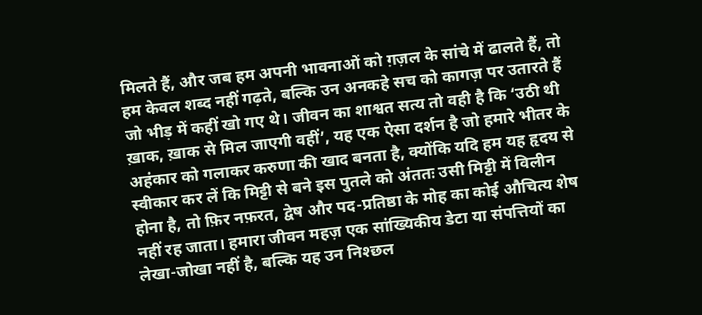मिलते हैं, और जब हम अपनी भावनाओं को ग़ज़ल के सांचे में ढालते हैं, तो हम केवल शब्द नहीं गढ़ते, बल्कि उन अनकहे सच को कागज़ पर उतारते हैं जो भीड़ में कहीं खो गए थे। जीवन का शाश्वत सत्य तो वही है कि ‘उठी थी ख़ाक, ख़ाक से मिल जाएगी वहीं’, यह एक ऐसा दर्शन है जो हमारे भीतर के अहंकार को गलाकर करुणा की खाद बनता है, क्योंकि यदि हम यह हृदय से स्वीकार कर लें कि मिट्टी से बने इस पुतले को अंततः उसी मिट्टी में विलीन होना है, तो फ़िर नफ़रत, द्वेष और पद-प्रतिष्ठा के मोह का कोई औचित्य शेष नहीं रह जाता। हमारा जीवन महज़ एक सांख्यिकीय डेटा या संपत्तियों का लेखा-जोखा नहीं है, बल्कि यह उन निश्छल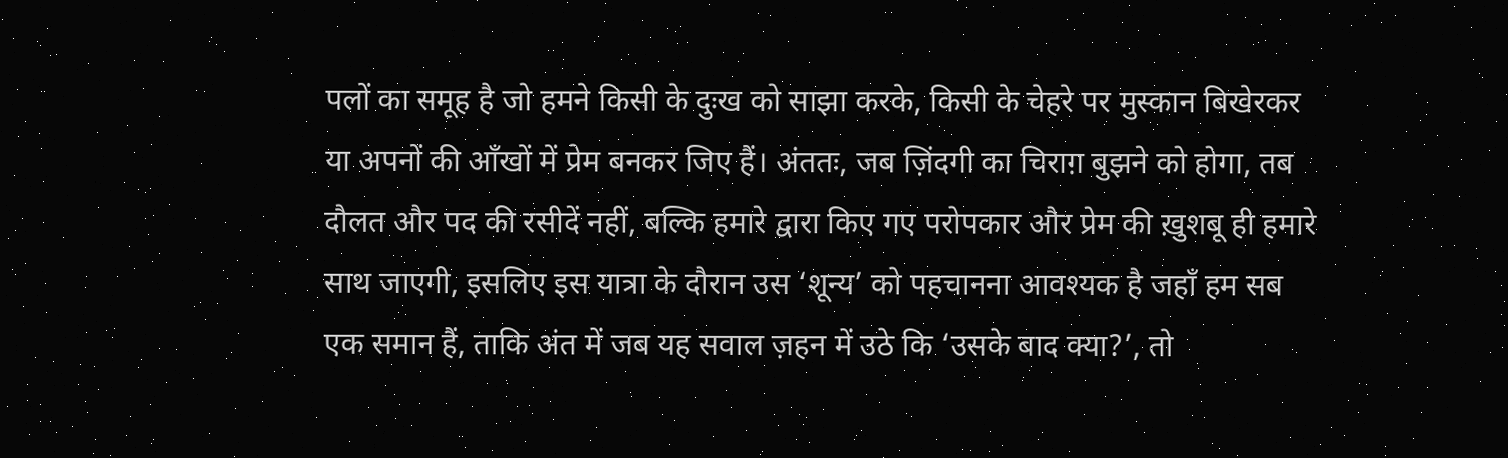पलों का समूह है जो हमने किसी के दुःख को साझा करके, किसी के चेहरे पर मुस्कान बिखेरकर या अपनों की आँखों में प्रेम बनकर जिए हैं। अंततः, जब ज़िंदगी का चिराग़ बुझने को होगा, तब दौलत और पद की रसीदें नहीं, बल्कि हमारे द्वारा किए गए परोपकार और प्रेम की ख़ुशबू ही हमारे साथ जाएगी, इसलिए इस यात्रा के दौरान उस ‘शून्य’ को पहचानना आवश्यक है जहाँ हम सब एक समान हैं, ताकि अंत में जब यह सवाल ज़हन में उठे कि ‘उसके बाद क्या?’, तो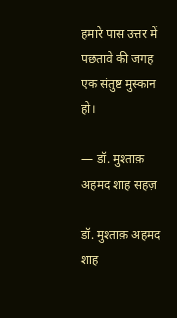हमारे पास उत्तर में पछतावे की जगह एक संतुष्ट मुस्कान हो।

— डॉ. मुश्ताक़ अहमद शाह सहज़

डॉ. मुश्ताक़ अहमद शाह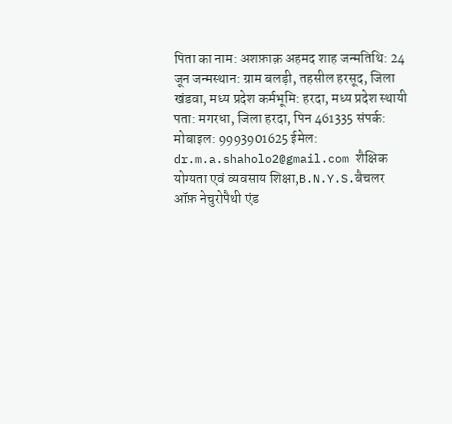पिता का नाम: अशफ़ाक़ अहमद शाह जन्मतिथि: 24 जून जन्मस्थान: ग्राम बलड़ी, तहसील हरसूद, जिला खंडवा, मध्य प्रदेश कर्मभूमि: हरदा, मध्य प्रदेश स्थायी पता: मगरधा, जिला हरदा, पिन 461335 संपर्क: मोबाइल: 9993901625 ईमेल: dr.m.a.shaholo2@gmail.com शैक्षिक योग्यता एवं व्यवसाय शिक्षा,B.N.Y.S.बैचलर ऑफ़ नेचुरोपैथी एंड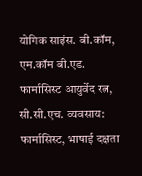योगिक साइंस. बी.कॉम, एम.कॉम बी.एड. फार्मासिस्ट आयुर्वेद रत्न, सी.सी.एच. व्यवसाय: फार्मासिस्ट, भाषाई दक्षता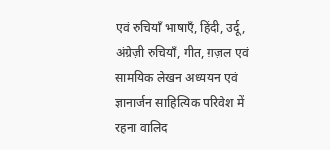एवं रुचियाँ भाषाएँ, हिंदी, उर्दू, अंग्रेज़ी रुचियाँ, गीत, ग़ज़ल एवं सामयिक लेखन अध्ययन एवं ज्ञानार्जन साहित्यिक परिवेश में रहना वालिद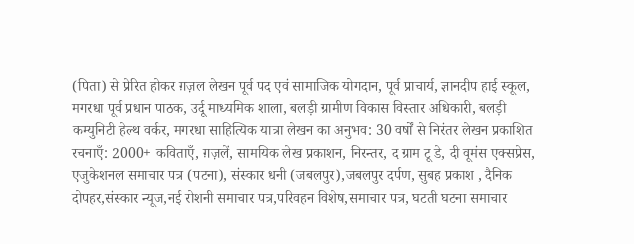(पिता) से प्रेरित होकर ग़ज़ल लेखन पूर्व पद एवं सामाजिक योगदान, पूर्व प्राचार्य, ज्ञानदीप हाई स्कूल, मगरधा पूर्व प्रधान पाठक, उर्दू माध्यमिक शाला, बलड़ी ग्रामीण विकास विस्तार अधिकारी, बलड़ी कम्युनिटी हेल्थ वर्कर, मगरधा साहित्यिक यात्रा लेखन का अनुभव: 30 वर्षों से निरंतर लेखन प्रकाशित रचनाएँ: 2000+ कविताएँ, ग़ज़लें, सामयिक लेख प्रकाशन, निरन्तर, द ग्राम टू डे, दी वूमंस एक्सप्रेस, एजुकेशनल समाचार पत्र (पटना), संस्कार धनी (जबलपुर),जबलपुर दर्पण, सुबह प्रकाश , दैनिक दोपहर,संस्कार न्यूज,नई रोशनी समाचार पत्र,परिवहन विशेष,समाचार पत्र, घटती घटना समाचार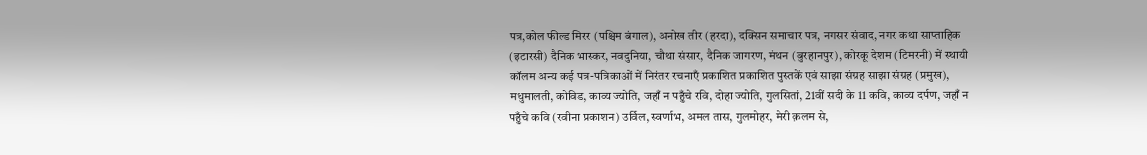पत्र,कोल फील्ड मिरर (पश्चिम बंगाल), अनोख तीर (हरदा), दक्सिन समाचार पत्र, नगसर संवाद, नगर कथा साप्ताहिक (इटारसी) दैनिक भास्कर, नवदुनिया, चौथा संसार, दैनिक जागरण, मंथन (बुरहानपुर), कोरकू देशम (टिमरनी) में स्थायी कॉलम अन्य कई पत्र-पत्रिकाओं में निरंतर रचनाएँ प्रकाशित प्रकाशित पुस्तकें एवं साझा संग्रह साझा संग्रह (प्रमुख), मधुमालती, कोविड, काव्य ज्योति, जहाँ न पहुँचे रवि, दोहा ज्योति, गुलसितां, 21वीं सदी के 11 कवि, काव्य दर्पण, जहाँ न पहुँचे कवि (रवीना प्रकाशन) उर्विल, स्वर्णाभ, अमल तास, गुलमोहर, मेरी क़लम से,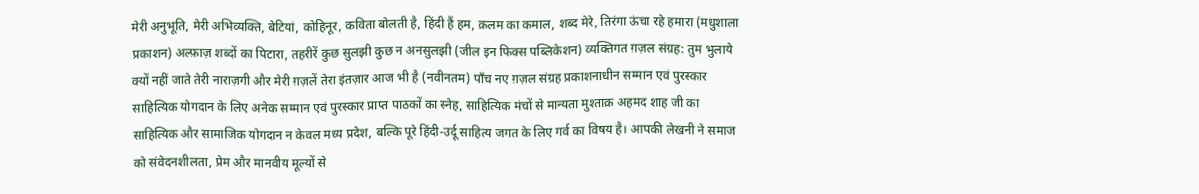मेरी अनुभूति, मेरी अभिव्यक्ति, बेटियां, कोहिनूर, कविता बोलती है, हिंदी हैं हम, क़लम का कमाल, शब्द मेरे, तिरंगा ऊंचा रहे हमारा (मधुशाला प्रकाशन) अल्फ़ाज़ शब्दों का पिटारा, तहरीरें कुछ सुलझी कुछ न अनसुलझी (जील इन फिक्स पब्लिकेशन) व्यक्तिगत ग़ज़ल संग्रह: तुम भुलाये क्यों नहीं जाते तेरी नाराज़गी और मेरी ग़ज़लें तेरा इंतज़ार आज भी है (नवीनतम) पाँच नए ग़ज़ल संग्रह प्रकाशनाधीन सम्मान एवं पुरस्कार साहित्यिक योगदान के लिए अनेक सम्मान एवं पुरस्कार प्राप्त पाठकों का स्नेह, साहित्यिक मंचों से मान्यता मुश्ताक़ अहमद शाह जी का साहित्यिक और सामाजिक योगदान न केवल मध्य प्रदेश, बल्कि पूरे हिंदी-उर्दू साहित्य जगत के लिए गर्व का विषय है। आपकी लेखनी ने समाज को संवेदनशीलता, प्रेम और मानवीय मूल्यों से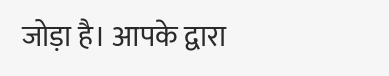जोड़ा है। आपके द्वारा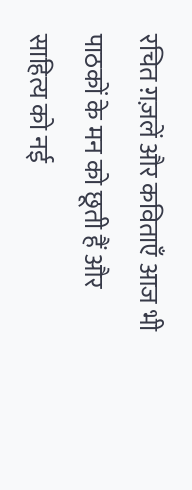रचित ग़ज़लें और कविताएँ आज भी पाठकों के मन को छूती हैं और साहित्य को नई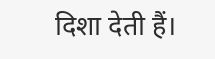दिशा देती हैं।